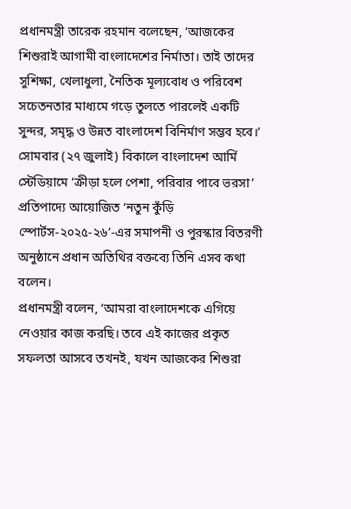প্রধানমন্ত্রী তারেক রহমান বলেছেন, ‘আজকের শিশুরাই আগামী বাংলাদেশের নির্মাতা। তাই তাদের সুশিক্ষা, খেলাধুলা, নৈতিক মূল্যবোধ ও পরিবেশ সচেতনতার মাধ্যমে গড়ে তুলতে পারলেই একটি সুন্দর, সমৃদ্ধ ও উন্নত বাংলাদেশ বিনির্মাণ সম্ভব হবে।’
সোমবার (২৭ জুলাই) বিকালে বাংলাদেশ আর্মি স্টেডিয়ামে ‘ক্রীড়া হলে পেশা, পরিবার পাবে ভরসা’ প্রতিপাদ্যে আয়োজিত ‘নতুন কুঁড়ি স্পোর্টস-২০২৫-২৬’-এর সমাপনী ও পুরস্কার বিতরণী অনুষ্ঠানে প্রধান অতিথির বক্তব্যে তিনি এসব কথা বলেন।
প্রধানমন্ত্রী বলেন, ‘আমরা বাংলাদেশকে এগিয়ে নেওয়ার কাজ করছি। তবে এই কাজের প্রকৃত সফলতা আসবে তখনই, যখন আজকের শিশুরা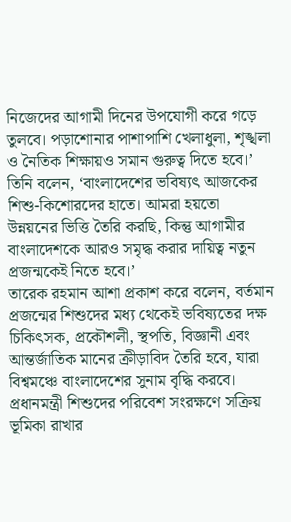নিজেদের আগামী দিনের উপযোগী করে গড়ে তুলবে। পড়াশোনার পাশাপাশি খেলাধুলা, শৃঙ্খলা ও নৈতিক শিক্ষায়ও সমান গুরুত্ব দিতে হবে।’
তিনি বলেন, ‘বাংলাদেশের ভবিষ্যৎ আজকের শিশু-কিশোরদের হাতে। আমরা হয়তো উন্নয়নের ভিত্তি তৈরি করছি, কিন্তু আগামীর বাংলাদেশকে আরও সমৃদ্ধ করার দায়িত্ব নতুন প্রজন্মকেই নিতে হবে।’
তারেক রহমান আশা প্রকাশ করে বলেন, বর্তমান প্রজন্মের শিশুদের মধ্য থেকেই ভবিষ্যতের দক্ষ চিকিৎসক, প্রকৌশলী, স্থপতি, বিজ্ঞানী এবং আন্তর্জাতিক মানের ক্রীড়াবিদ তৈরি হবে, যারা বিশ্বমঞ্চে বাংলাদেশের সুনাম বৃদ্ধি করবে।
প্রধানমন্ত্রী শিশুদের পরিবেশ সংরক্ষণে সক্রিয় ভূমিকা রাখার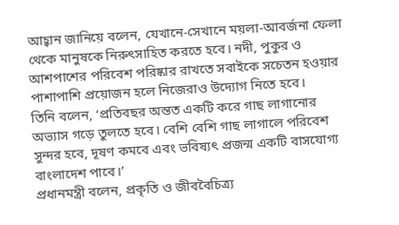আহ্বান জানিয়ে বলেন, যেখানে-সেখানে ময়লা-আবর্জনা ফেলা থেকে মানুষকে নিরুৎসাহিত করতে হবে। নদী, পুকুর ও আশপাশের পরিবেশ পরিষ্কার রাখতে সবাইকে সচেতন হওয়ার পাশাপাশি প্রয়োজন হলে নিজেরাও উদ্যোগ নিতে হবে।
তিনি বলেন, ‘প্রতিবছর অন্তত একটি করে গাছ লাগানোর অভ্যাস গড়ে তুলতে হবে। বেশি বেশি গাছ লাগালে পরিবেশ সুন্দর হবে, দূষণ কমবে এবং ভবিষ্যৎ প্রজন্ম একটি বাসযোগ্য বাংলাদেশ পাবে।’
প্রধানমন্ত্রী বলেন, প্রকৃতি ও জীববৈচিত্র্য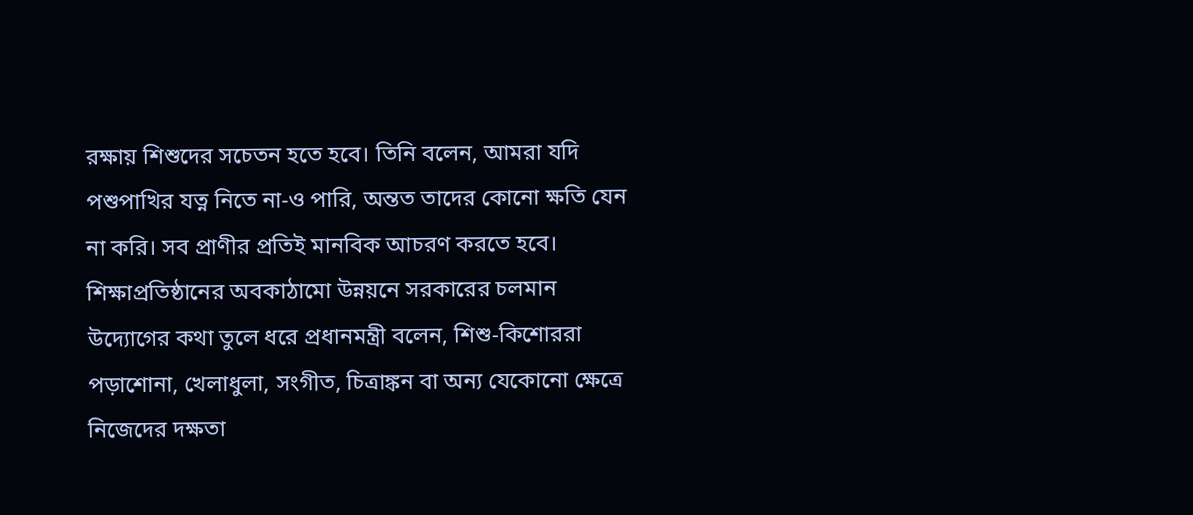রক্ষায় শিশুদের সচেতন হতে হবে। তিনি বলেন, আমরা যদি পশুপাখির যত্ন নিতে না-ও পারি, অন্তত তাদের কোনো ক্ষতি যেন না করি। সব প্রাণীর প্রতিই মানবিক আচরণ করতে হবে।
শিক্ষাপ্রতিষ্ঠানের অবকাঠামো উন্নয়নে সরকারের চলমান উদ্যোগের কথা তুলে ধরে প্রধানমন্ত্রী বলেন, শিশু-কিশোররা পড়াশোনা, খেলাধুলা, সংগীত, চিত্রাঙ্কন বা অন্য যেকোনো ক্ষেত্রে নিজেদের দক্ষতা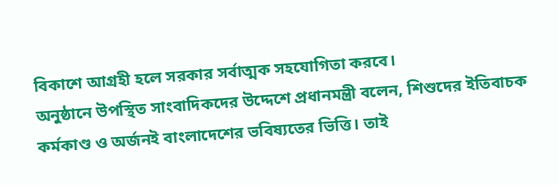বিকাশে আগ্রহী হলে সরকার সর্বাত্মক সহযোগিতা করবে।
অনুষ্ঠানে উপস্থিত সাংবাদিকদের উদ্দেশে প্রধানমন্ত্রী বলেন, শিশুদের ইতিবাচক কর্মকাণ্ড ও অর্জনই বাংলাদেশের ভবিষ্যতের ভিত্তি। তাই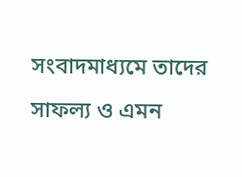সংবাদমাধ্যমে তাদের সাফল্য ও এমন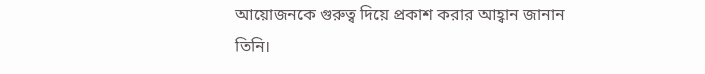আয়োজনকে গুরুত্ব দিয়ে প্রকাশ করার আহ্বান জানান তিনি।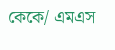কেকে/ এমএস